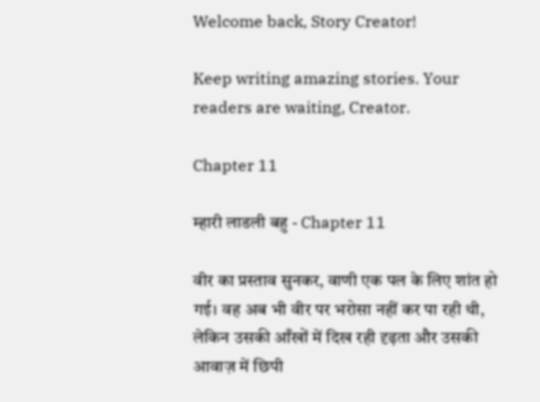Welcome back, Story Creator!

Keep writing amazing stories. Your readers are waiting, Creator.

Chapter 11

म्हारी लाडली बहु - Chapter 11

वीर का प्रस्ताव सुनकर, वाणी एक पल के लिए शांत हो गई। वह अब भी वीर पर भरोसा नहीं कर पा रही थी, लेकिन उसकी आँखों में दिख रही दृढ़ता और उसकी आवाज़ में छिपी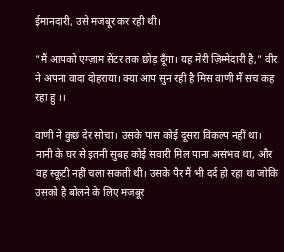ईमानदारी, उसे मजबूर कर रही थी।

"मैं आपको एग्ज़ाम सेंटर तक छोड़ दूँगा। यह मेरी ज़िम्मेदारी है," वीर ने अपना वादा दोहराया। क्या आप सुन रही है मिस वाणी मैं सच कह रहा हु ।।

वाणी ने कुछ देर सोचा। उसके पास कोई दूसरा विकल्प नहीं था। नानी के घर से इतनी सुबह कोई सवारी मिल पाना असंभव था, और वह स्कूटी नहीं चला सकती थी। उसके पैर मैं भी दर्द हो रहा था जोकि उसको है बोलने के लिए मजबूर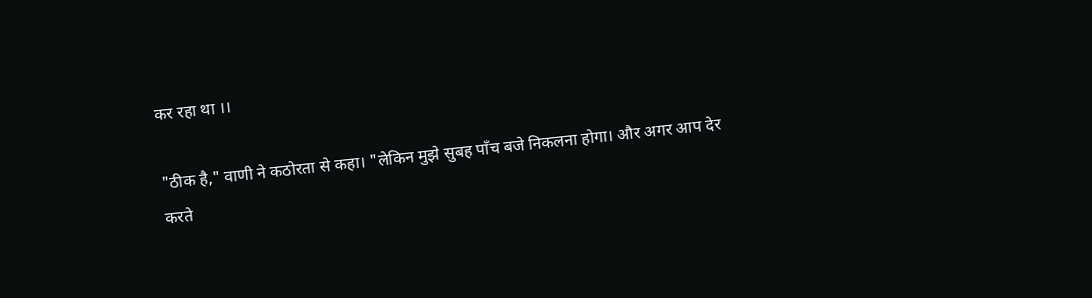कर रहा था ।।

"ठीक है," वाणी ने कठोरता से कहा। "लेकिन मुझे सुबह पाँच बजे निकलना होगा। और अगर आप देर करते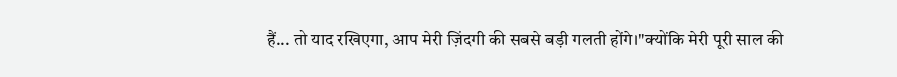हैं... तो याद रखिएगा, आप मेरी ज़िंदगी की सबसे बड़ी गलती होंगे।"क्योंकि मेरी पूरी साल की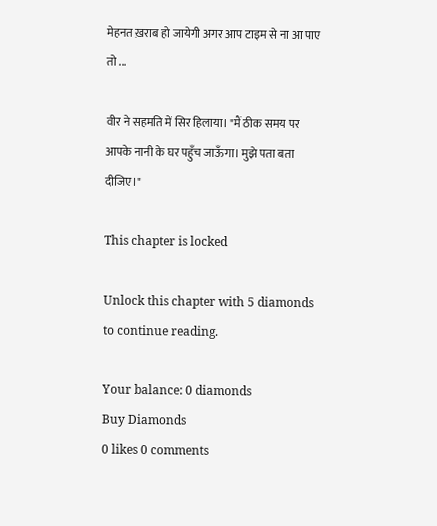मेहनत ख़राब हो जायेगी अगर आप टाइम से ना आ पाए तो ...

वीर ने सहमति में सिर हिलाया। "मैं ठीक समय पर आपके नानी के घर पहुँच जाऊँगा। मुझे पता बता दीजिए।"

This chapter is locked

Unlock this chapter with 5 diamonds to continue reading.

Your balance: 0 diamonds
Buy Diamonds
0 likes 0 comments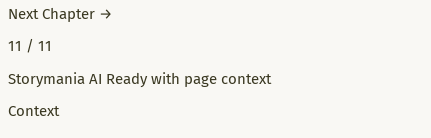Next Chapter →
11 / 11
Storymania AI Ready with page context
Context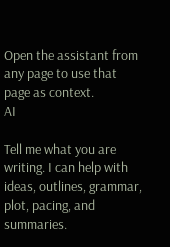Open the assistant from any page to use that page as context.
AI

Tell me what you are writing. I can help with ideas, outlines, grammar, plot, pacing, and summaries.